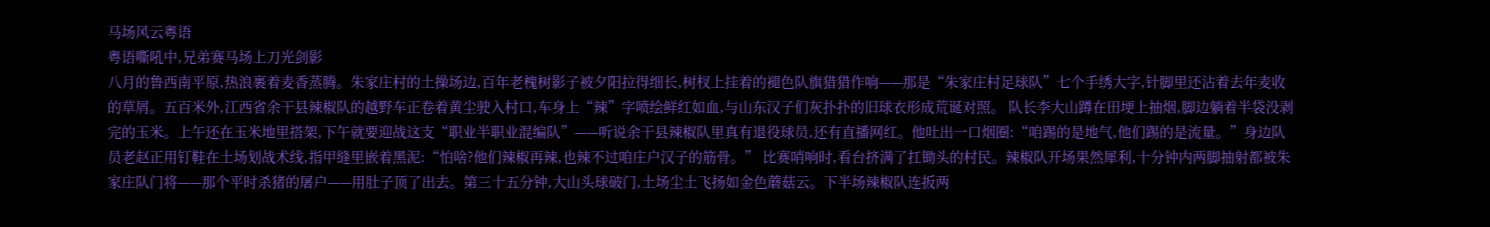马场风云粤语
粤语嘶吼中,兄弟赛马场上刀光剑影
八月的鲁西南平原,热浪裹着麦香蒸腾。朱家庄村的土操场边,百年老槐树影子被夕阳拉得细长,树杈上挂着的褪色队旗猎猎作响——那是“朱家庄村足球队”七个手绣大字,针脚里还沾着去年麦收的草屑。五百米外,江西省余干县辣椒队的越野车正卷着黄尘驶入村口,车身上“辣”字喷绘鲜红如血,与山东汉子们灰扑扑的旧球衣形成荒诞对照。 队长李大山蹲在田埂上抽烟,脚边躺着半袋没剥完的玉米。上午还在玉米地里搭架,下午就要迎战这支“职业半职业混编队”——听说余干县辣椒队里真有退役球员,还有直播网红。他吐出一口烟圈:“咱踢的是地气,他们踢的是流量。”身边队员老赵正用钉鞋在土场划战术线,指甲缝里嵌着黑泥:“怕啥?他们辣椒再辣,也辣不过咱庄户汉子的筋骨。” 比赛哨响时,看台挤满了扛锄头的村民。辣椒队开场果然犀利,十分钟内两脚抽射都被朱家庄队门将——那个平时杀猪的屠户——用肚子顶了出去。第三十五分钟,大山头球破门,土场尘土飞扬如金色蘑菇云。下半场辣椒队连扳两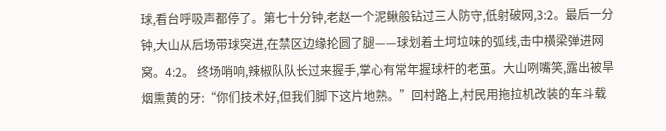球,看台呼吸声都停了。第七十分钟,老赵一个泥鳅般钻过三人防守,低射破网,3:2。最后一分钟,大山从后场带球突进,在禁区边缘抡圆了腿——球划着土坷垃味的弧线,击中横梁弹进网窝。4:2。 终场哨响,辣椒队队长过来握手,掌心有常年握球杆的老茧。大山咧嘴笑,露出被旱烟熏黄的牙:“你们技术好,但我们脚下这片地熟。”回村路上,村民用拖拉机改装的车斗载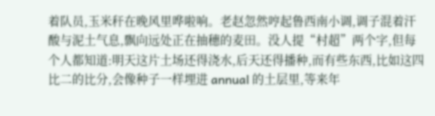着队员,玉米秆在晚风里哗啦响。老赵忽然哼起鲁西南小调,调子混着汗酸与泥土气息,飘向远处正在抽穗的麦田。没人提“村超”两个字,但每个人都知道:明天这片土场还得浇水,后天还得播种,而有些东西,比如这四比二的比分,会像种子一样埋进 annual 的土层里,等来年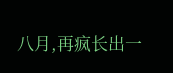八月,再疯长出一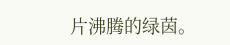片沸腾的绿茵。